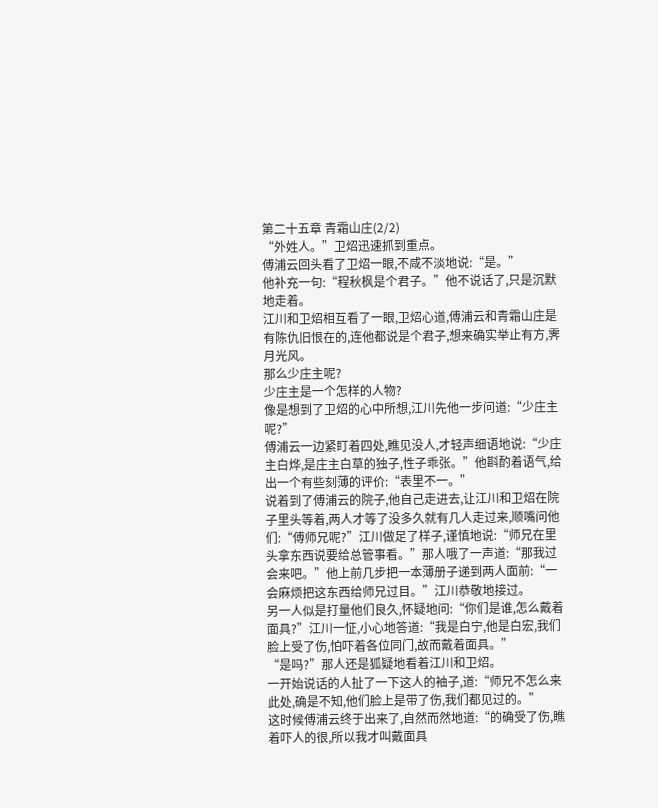第二十五章 青霜山庄(2/2)
“外姓人。”卫炤迅速抓到重点。
傅浦云回头看了卫炤一眼,不咸不淡地说:“是。”
他补充一句:“程秋枫是个君子。”他不说话了,只是沉默地走着。
江川和卫炤相互看了一眼,卫炤心道,傅浦云和青霜山庄是有陈仇旧恨在的,连他都说是个君子,想来确实举止有方,霁月光风。
那么少庄主呢?
少庄主是一个怎样的人物?
像是想到了卫炤的心中所想,江川先他一步问道:“少庄主呢?”
傅浦云一边紧盯着四处,瞧见没人,才轻声细语地说:“少庄主白烨,是庄主白草的独子,性子乖张。”他斟酌着语气,给出一个有些刻薄的评价:“表里不一。”
说着到了傅浦云的院子,他自己走进去,让江川和卫炤在院子里头等着,两人才等了没多久就有几人走过来,顺嘴问他们:“傅师兄呢?”江川做足了样子,谨慎地说:“师兄在里头拿东西说要给总管事看。”那人哦了一声道:“那我过会来吧。”他上前几步把一本薄册子递到两人面前:“一会麻烦把这东西给师兄过目。”江川恭敬地接过。
另一人似是打量他们良久,怀疑地问:“你们是谁,怎么戴着面具?”江川一怔,小心地答道:“我是白宁,他是白宏,我们脸上受了伤,怕吓着各位同门,故而戴着面具。”
“是吗?”那人还是狐疑地看着江川和卫炤。
一开始说话的人扯了一下这人的袖子,道:“师兄不怎么来此处,确是不知,他们脸上是带了伤,我们都见过的。”
这时候傅浦云终于出来了,自然而然地道:“的确受了伤,瞧着吓人的很,所以我才叫戴面具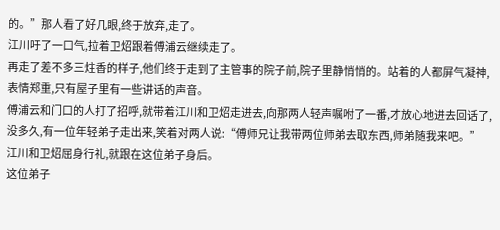的。”那人看了好几眼,终于放弃,走了。
江川吁了一口气,拉着卫炤跟着傅浦云继续走了。
再走了差不多三炷香的样子,他们终于走到了主管事的院子前,院子里静悄悄的。站着的人都屏气凝神,表情郑重,只有屋子里有一些讲话的声音。
傅浦云和门口的人打了招呼,就带着江川和卫炤走进去,向那两人轻声嘱咐了一番,才放心地进去回话了,没多久,有一位年轻弟子走出来,笑着对两人说:“傅师兄让我带两位师弟去取东西,师弟随我来吧。”
江川和卫炤屈身行礼,就跟在这位弟子身后。
这位弟子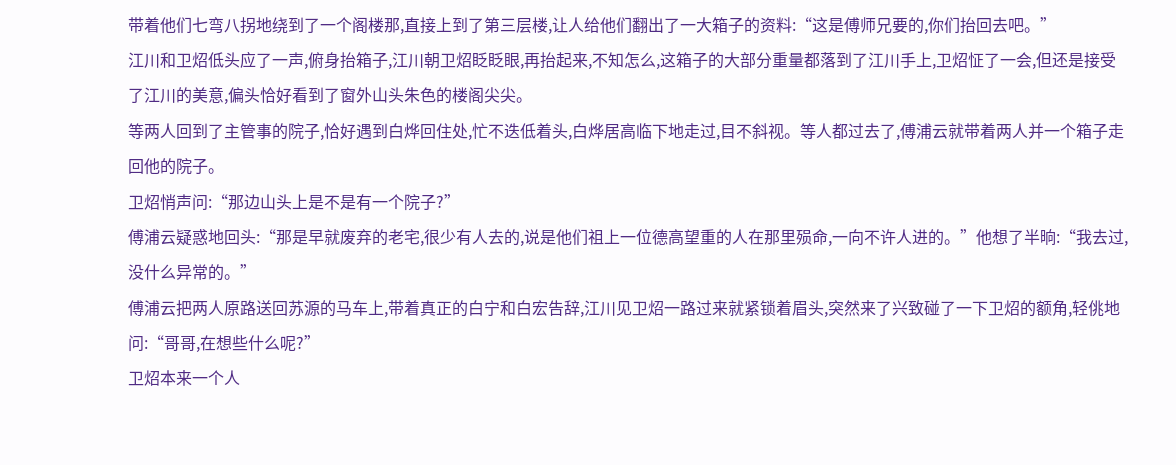带着他们七弯八拐地绕到了一个阁楼那,直接上到了第三层楼,让人给他们翻出了一大箱子的资料:“这是傅师兄要的,你们抬回去吧。”
江川和卫炤低头应了一声,俯身抬箱子,江川朝卫炤眨眨眼,再抬起来,不知怎么,这箱子的大部分重量都落到了江川手上,卫炤怔了一会,但还是接受了江川的美意,偏头恰好看到了窗外山头朱色的楼阁尖尖。
等两人回到了主管事的院子,恰好遇到白烨回住处,忙不迭低着头,白烨居高临下地走过,目不斜视。等人都过去了,傅浦云就带着两人并一个箱子走回他的院子。
卫炤悄声问:“那边山头上是不是有一个院子?”
傅浦云疑惑地回头:“那是早就废弃的老宅,很少有人去的,说是他们祖上一位德高望重的人在那里殒命,一向不许人进的。”他想了半晌:“我去过,没什么异常的。”
傅浦云把两人原路送回苏源的马车上,带着真正的白宁和白宏告辞,江川见卫炤一路过来就紧锁着眉头,突然来了兴致碰了一下卫炤的额角,轻佻地问:“哥哥,在想些什么呢?”
卫炤本来一个人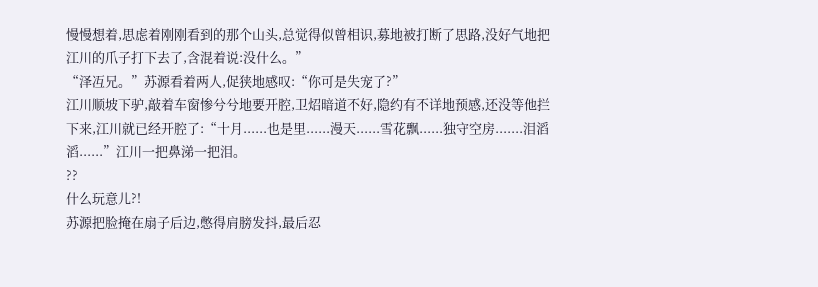慢慢想着,思虑着刚刚看到的那个山头,总觉得似曾相识,募地被打断了思路,没好气地把江川的爪子打下去了,含混着说:没什么。”
“泽冱兄。”苏源看着两人,促狭地感叹:“你可是失宠了?”
江川顺坡下驴,敲着车窗惨兮兮地要开腔,卫炤暗道不好,隐约有不详地预感,还没等他拦下来,江川就已经开腔了:“十月......也是里......漫天......雪花飘......独守空房.......泪滔滔......”江川一把鼻涕一把泪。
??
什么玩意儿?!
苏源把脸掩在扇子后边,憋得肩膀发抖,最后忍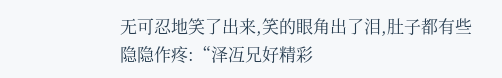无可忍地笑了出来,笑的眼角出了泪,肚子都有些隐隐作疼:“泽冱兄好精彩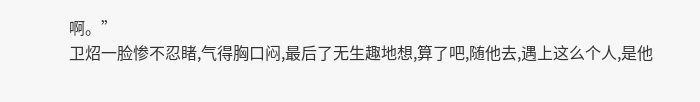啊。”
卫炤一脸惨不忍睹,气得胸口闷,最后了无生趣地想,算了吧,随他去,遇上这么个人,是他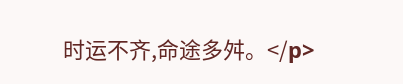时运不齐,命途多舛。</p>